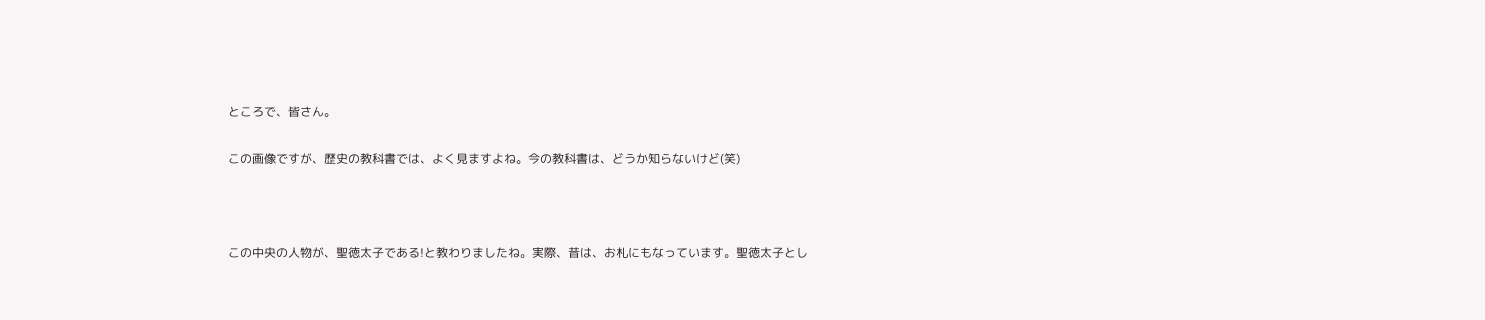ところで、皆さん。

この画像ですが、歴史の教科書では、よく見ますよね。今の教科書は、どうか知らないけど(笑)



この中央の人物が、聖徳太子である!と教わりましたね。実際、昔は、お札にもなっています。聖徳太子とし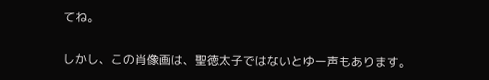てね。


しかし、この肖像画は、聖徳太子ではないとゆー声もあります。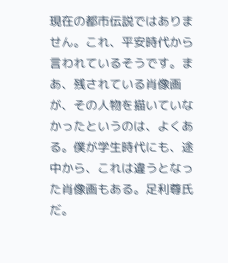現在の都市伝説ではありません。これ、平安時代から言われているそうです。まあ、残されている肖像画が、その人物を描いていなかったというのは、よくある。僕が学生時代にも、途中から、これは違うとなった肖像画もある。足利尊氏だ。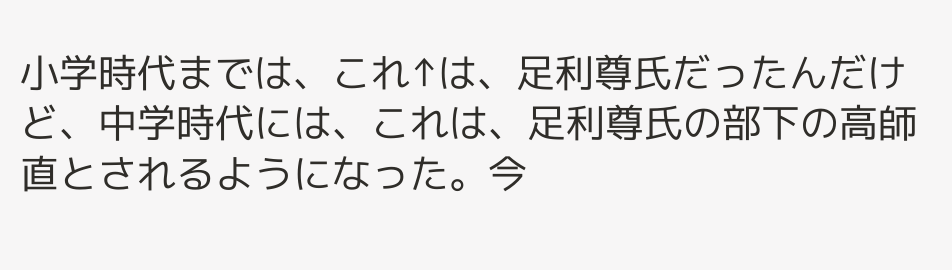小学時代までは、これ↑は、足利尊氏だったんだけど、中学時代には、これは、足利尊氏の部下の高師直とされるようになった。今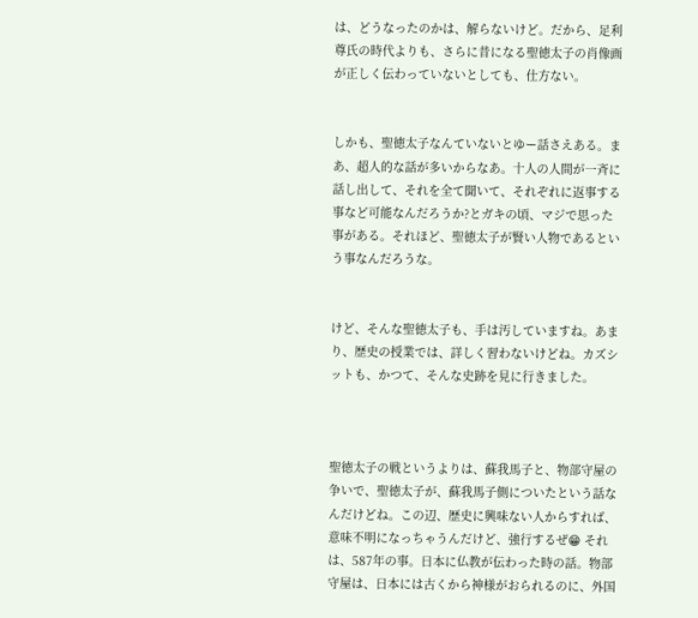は、どうなったのかは、解らないけど。だから、足利尊氏の時代よりも、さらに昔になる聖徳太子の肖像画が正しく伝わっていないとしても、仕方ない。


しかも、聖徳太子なんていないとゆー話さえある。まあ、超人的な話が多いからなあ。十人の人間が一斉に話し出して、それを全て聞いて、それぞれに返事する事など可能なんだろうか?とガキの頃、マジで思った事がある。それほど、聖徳太子が賢い人物であるという事なんだろうな。


けど、そんな聖徳太子も、手は汚していますね。あまり、歴史の授業では、詳しく習わないけどね。カズシットも、かつて、そんな史跡を見に行きました。



聖徳太子の戦というよりは、蘇我馬子と、物部守屋の争いで、聖徳太子が、蘇我馬子側についたという話なんだけどね。この辺、歴史に興味ない人からすれば、意味不明になっちゃうんだけど、強行するぜ😁 それは、587年の事。日本に仏教が伝わった時の話。物部守屋は、日本には古くから神様がおられるのに、外国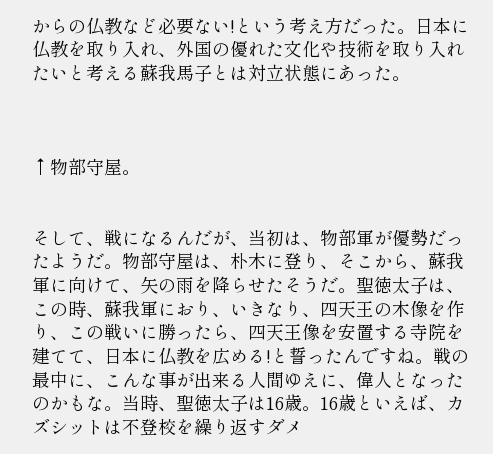からの仏教など必要ない!という考え方だった。日本に仏教を取り入れ、外国の優れた文化や技術を取り入れたいと考える蘇我馬子とは対立状態にあった。



↑物部守屋。


そして、戦になるんだが、当初は、物部軍が優勢だったようだ。物部守屋は、朴木に登り、そこから、蘇我軍に向けて、矢の雨を降らせたそうだ。聖徳太子は、この時、蘇我軍におり、いきなり、四天王の木像を作り、この戦いに勝ったら、四天王像を安置する寺院を建てて、日本に仏教を広める!と誓ったんですね。戦の最中に、こんな事が出来る人間ゆえに、偉人となったのかもな。当時、聖徳太子は16歳。16歳といえば、カズシットは不登校を繰り返すダメ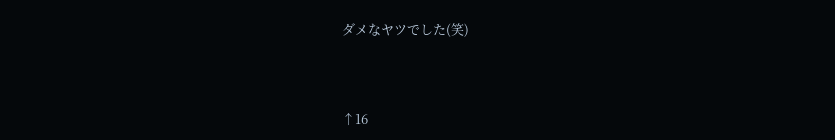ダメなヤツでした(笑)



↑16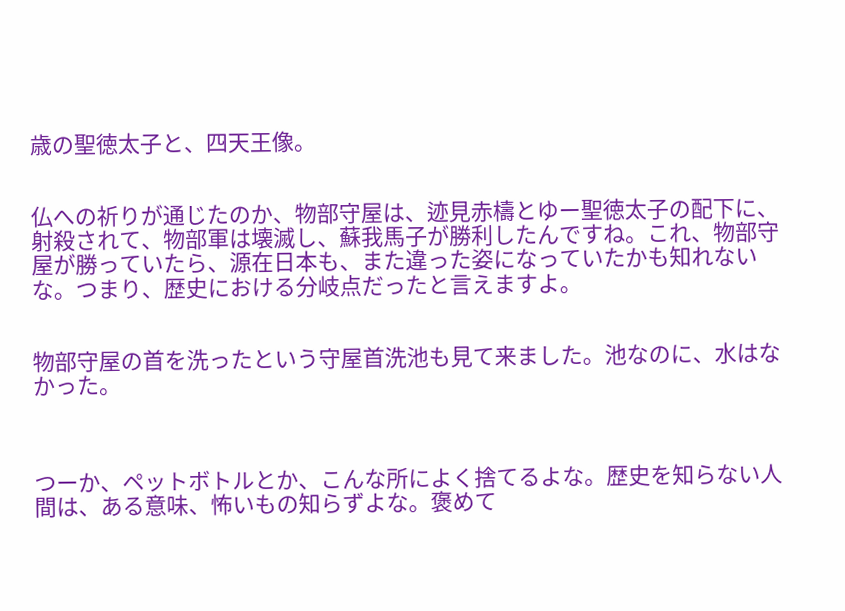歳の聖徳太子と、四天王像。


仏への祈りが通じたのか、物部守屋は、迹見赤檮とゆー聖徳太子の配下に、射殺されて、物部軍は壊滅し、蘇我馬子が勝利したんですね。これ、物部守屋が勝っていたら、源在日本も、また違った姿になっていたかも知れないな。つまり、歴史における分岐点だったと言えますよ。


物部守屋の首を洗ったという守屋首洗池も見て来ました。池なのに、水はなかった。



つーか、ペットボトルとか、こんな所によく捨てるよな。歴史を知らない人間は、ある意味、怖いもの知らずよな。褒めて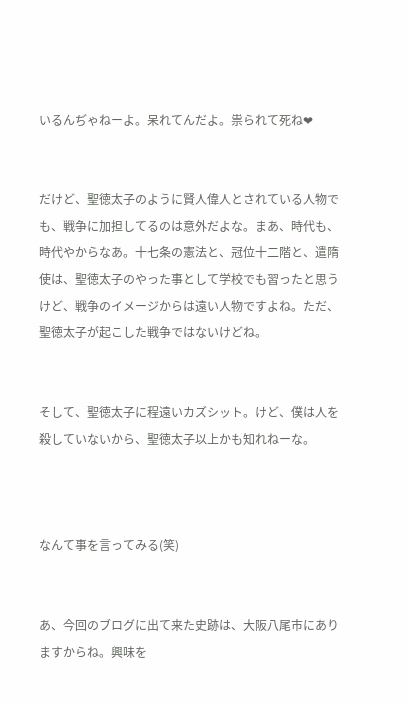いるんぢゃねーよ。呆れてんだよ。祟られて死ね❤


だけど、聖徳太子のように賢人偉人とされている人物でも、戦争に加担してるのは意外だよな。まあ、時代も、時代やからなあ。十七条の憲法と、冠位十二階と、遣隋使は、聖徳太子のやった事として学校でも習ったと思うけど、戦争のイメージからは遠い人物ですよね。ただ、聖徳太子が起こした戦争ではないけどね。


そして、聖徳太子に程遠いカズシット。けど、僕は人を殺していないから、聖徳太子以上かも知れねーな。



なんて事を言ってみる(笑)


あ、今回のブログに出て来た史跡は、大阪八尾市にありますからね。興味を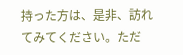持った方は、是非、訪れてみてください。ただ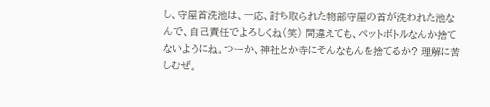し、守屋首洗池は、一応、討ち取られた物部守屋の首が洗われた池なんで、自己責任でよろしくね(笑) 間違えても、ペットボトルなんか捨てないようにね。つーか、神社とか寺にそんなもんを捨てるか? 理解に苦しむぜ。